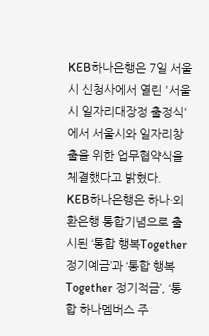KEB하나은행은 7일 서울시 신청사에서 열린 '서울시 일자리대장정 출정식'에서 서울시와 일자리창출을 위한 업무협약식을 체결했다고 밝혔다.
KEB하나은행은 하나·외환은행 통합기념으로 출시된 ‘통합 행복Together 정기예금’과 ‘통합 행복Together 정기적금’, ‘통합 하나멤버스 주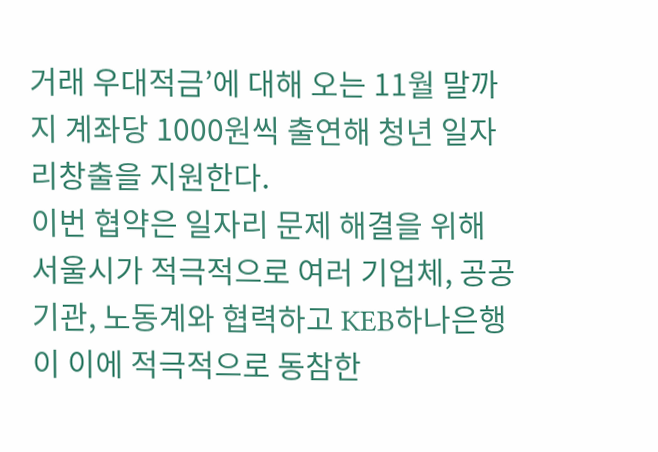거래 우대적금’에 대해 오는 11월 말까지 계좌당 1000원씩 출연해 청년 일자리창출을 지원한다.
이번 협약은 일자리 문제 해결을 위해 서울시가 적극적으로 여러 기업체, 공공기관, 노동계와 협력하고 KEB하나은행이 이에 적극적으로 동참한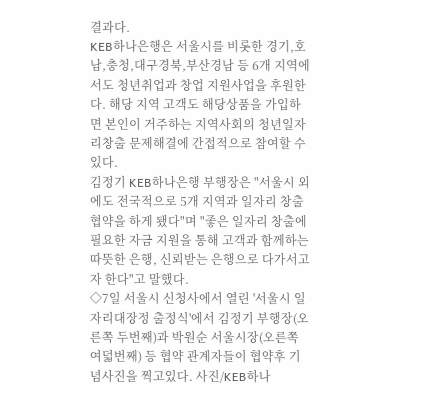결과다.
KEB하나은행은 서울시를 비롯한 경기,호남,충청,대구경북,부산경남 등 6개 지역에서도 청년취업과 창업 지원사업을 후원한다. 해당 지역 고객도 해당상품을 가입하면 본인이 거주하는 지역사회의 청년일자리창출 문제해결에 간접적으로 참여할 수 있다.
김정기 KEB하나은행 부행장은 "서울시 외에도 전국적으로 5개 지역과 일자리 창출 협약을 하게 됐다"며 "좋은 일자리 창출에 필요한 자금 지원을 통해 고객과 함께하는 따뜻한 은행, 신뢰받는 은행으로 다가서고자 한다"고 말했다.
◇7일 서울시 신청사에서 열린 '서울시 일자리대장정 출정식'에서 김정기 부행장(오른쪽 두번째)과 박원순 서울시장(오른쪽 여덟번째) 등 협약 관계자들이 협약후 기념사진을 찍고있다. 사진/KEB하나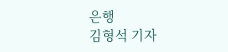은행
김형석 기자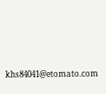khs84041@etomato.com